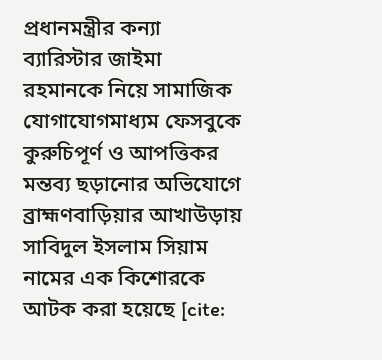প্রধানমন্ত্রীর কন্যা ব্যারিস্টার জাইমা রহমানকে নিয়ে সামাজিক যোগাযোগমাধ্যম ফেসবুকে কুরুচিপূর্ণ ও আপত্তিকর মন্তব্য ছড়ানোর অভিযোগে ব্রাহ্মণবাড়িয়ার আখাউড়ায় সাবিদুল ইসলাম সিয়াম নামের এক কিশোরকে আটক করা হয়েছে [cite: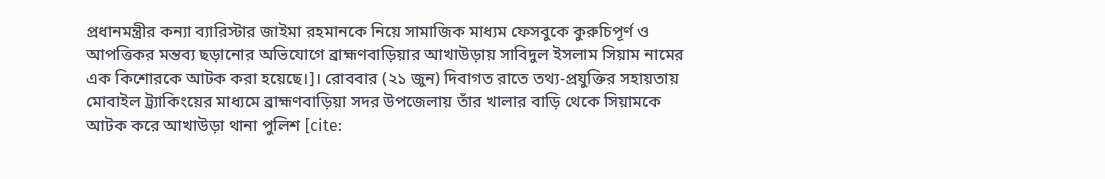প্রধানমন্ত্রীর কন্যা ব্যারিস্টার জাইমা রহমানকে নিয়ে সামাজিক মাধ্যম ফেসবুকে কুরুচিপূর্ণ ও আপত্তিকর মন্তব্য ছড়ানোর অভিযোগে ব্রাহ্মণবাড়িয়ার আখাউড়ায় সাবিদুল ইসলাম সিয়াম নামের এক কিশোরকে আটক করা হয়েছে।]। রোববার (২১ জুন) দিবাগত রাতে তথ্য-প্রযুক্তির সহায়তায় মোবাইল ট্র্যাকিংয়ের মাধ্যমে ব্রাহ্মণবাড়িয়া সদর উপজেলায় তাঁর খালার বাড়ি থেকে সিয়ামকে আটক করে আখাউড়া থানা পুলিশ [cite: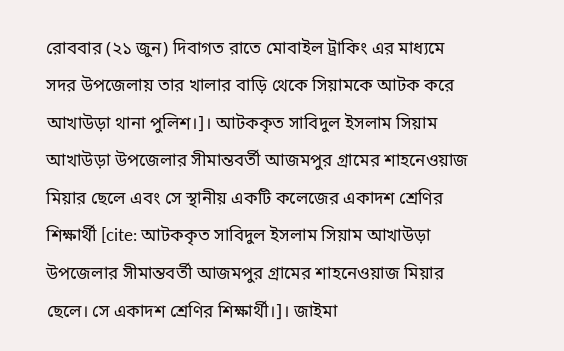রোববার (২১ জুন) দিবাগত রাতে মোবাইল ট্রাকিং এর মাধ্যমে সদর উপজেলায় তার খালার বাড়ি থেকে সিয়ামকে আটক করে আখাউড়া থানা পুলিশ।]। আটককৃত সাবিদুল ইসলাম সিয়াম আখাউড়া উপজেলার সীমান্তবর্তী আজমপুর গ্রামের শাহনেওয়াজ মিয়ার ছেলে এবং সে স্থানীয় একটি কলেজের একাদশ শ্রেণির শিক্ষার্থী [cite: আটককৃত সাবিদুল ইসলাম সিয়াম আখাউড়া উপজেলার সীমান্তবর্তী আজমপুর গ্রামের শাহনেওয়াজ মিয়ার ছেলে। সে একাদশ শ্রেণির শিক্ষার্থী।]। জাইমা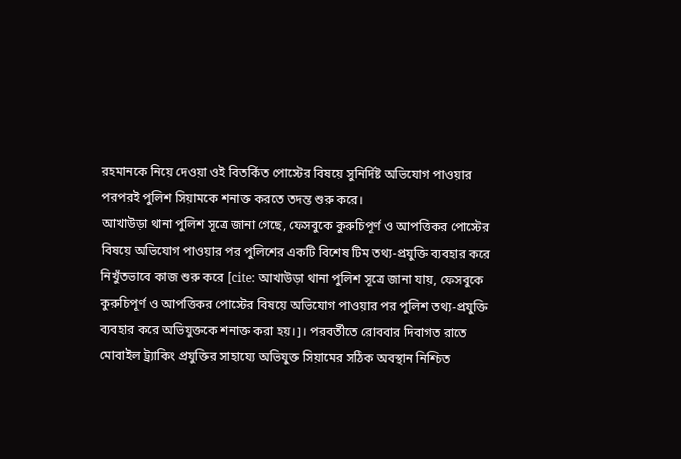রহমানকে নিয়ে দেওয়া ওই বিতর্কিত পোস্টের বিষয়ে সুনির্দিষ্ট অভিযোগ পাওয়ার পরপরই পুলিশ সিয়ামকে শনাক্ত করতে তদন্ত শুরু করে।
আখাউড়া থানা পুলিশ সূত্রে জানা গেছে, ফেসবুকে কুরুচিপূর্ণ ও আপত্তিকর পোস্টের বিষয়ে অভিযোগ পাওয়ার পর পুলিশের একটি বিশেষ টিম তথ্য-প্রযুক্তি ব্যবহার করে নিখুঁতভাবে কাজ শুরু করে [cite: আখাউড়া থানা পুলিশ সূত্রে জানা যায়, ফেসবুকে কুরুচিপূর্ণ ও আপত্তিকর পোস্টের বিষয়ে অভিযোগ পাওয়ার পর পুলিশ তথ্য-প্রযুক্তি ব্যবহার করে অভিযুক্তকে শনাক্ত করা হয়।]। পরবর্তীতে রোববার দিবাগত রাতে মোবাইল ট্র্যাকিং প্রযুক্তির সাহায্যে অভিযুক্ত সিয়ামের সঠিক অবস্থান নিশ্চিত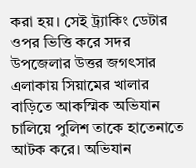করা হয়। সেই ট্র্যাকিং ডেটার ওপর ভিত্তি করে সদর উপজেলার উত্তর জগৎসার এলাকায় সিয়ামের খালার বাড়িতে আকস্মিক অভিযান চালিয়ে পুলিশ তাকে হাতেনাতে আটক করে। অভিযান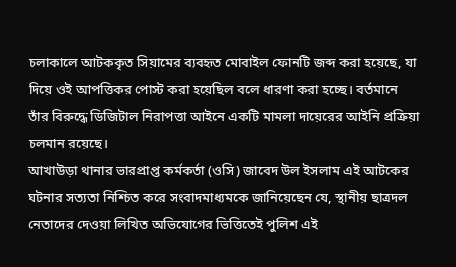চলাকালে আটককৃত সিয়ামের ব্যবহৃত মোবাইল ফোনটি জব্দ করা হয়েছে, যা দিয়ে ওই আপত্তিকর পোস্ট করা হয়েছিল বলে ধারণা করা হচ্ছে। বর্তমানে তাঁর বিরুদ্ধে ডিজিটাল নিরাপত্তা আইনে একটি মামলা দায়েরের আইনি প্রক্রিয়া চলমান রয়েছে।
আখাউড়া থানার ভারপ্রাপ্ত কর্মকর্তা (ওসি) জাবেদ উল ইসলাম এই আটকের ঘটনার সত্যতা নিশ্চিত করে সংবাদমাধ্যমকে জানিয়েছেন যে, স্থানীয় ছাত্রদল নেতাদের দেওয়া লিখিত অভিযোগের ভিত্তিতেই পুলিশ এই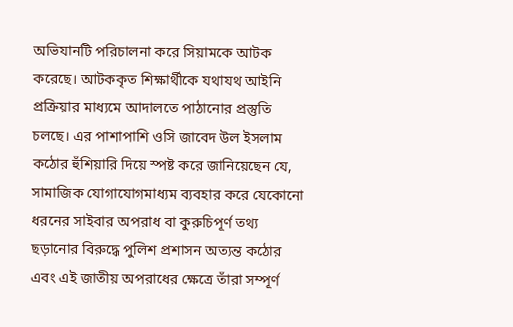অভিযানটি পরিচালনা করে সিয়ামকে আটক করেছে। আটককৃত শিক্ষার্থীকে যথাযথ আইনি প্রক্রিয়ার মাধ্যমে আদালতে পাঠানোর প্রস্তুতি চলছে। এর পাশাপাশি ওসি জাবেদ উল ইসলাম কঠোর হুঁশিয়ারি দিয়ে স্পষ্ট করে জানিয়েছেন যে, সামাজিক যোগাযোগমাধ্যম ব্যবহার করে যেকোনো ধরনের সাইবার অপরাধ বা কুরুচিপূর্ণ তথ্য ছড়ানোর বিরুদ্ধে পুলিশ প্রশাসন অত্যন্ত কঠোর এবং এই জাতীয় অপরাধের ক্ষেত্রে তাঁরা সম্পূর্ণ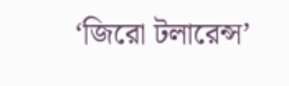‘জিরো টলারেন্স’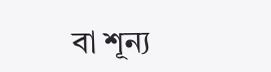বা শূন্য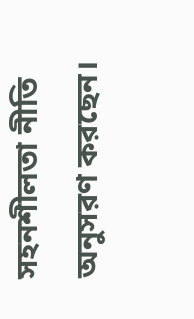সহনশীলতা নীতি অনুসরণ করছেন।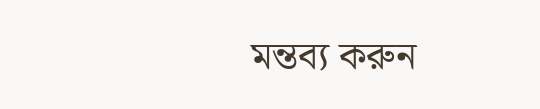মন্তব্য করুন